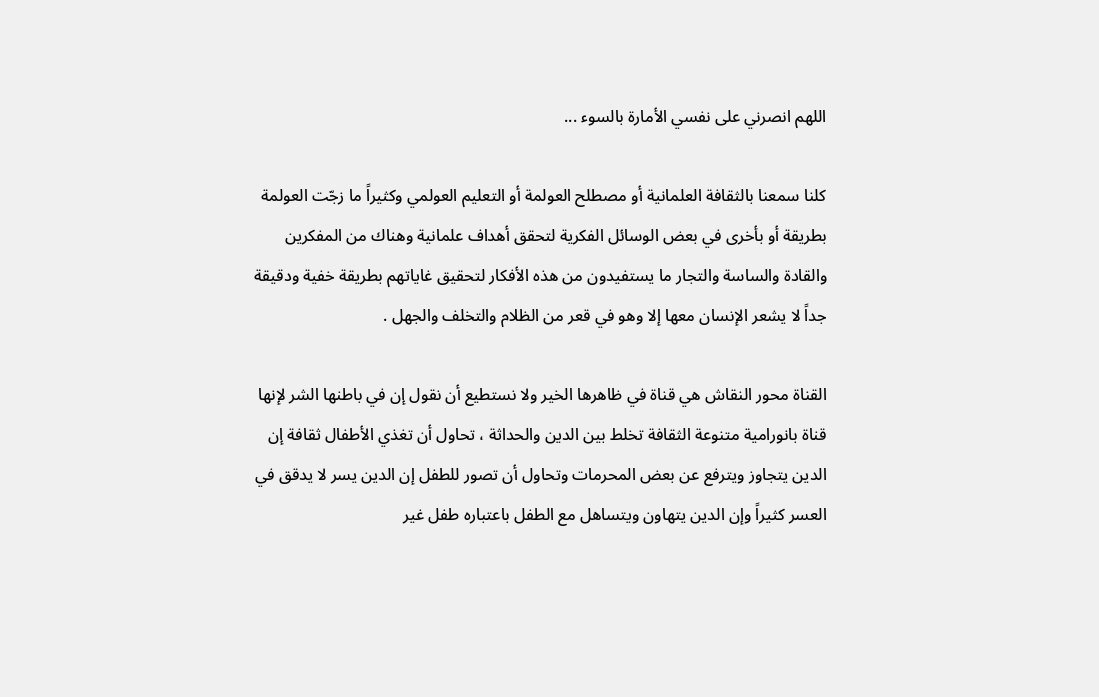اللهم انصرني على نفسي الأمارة بالسوء ...

كلنا سمعنا بالثقافة العلمانية أو مصطلح العولمة أو التعليم العولمي وكثيراً ما زجّت العولمة بطريقة أو بأخرى في بعض الوسائل الفكرية لتحقق أهداف علمانية وهناك من المفكرين والقادة والساسة والتجار ما يستفيدون من هذه الأفكار لتحقيق غاياتهم بطريقة خفية ودقيقة جداً لا يشعر الإنسان معها إلا وهو في قعر من الظلام والتخلف والجهل .

القناة محور النقاش هي قناة في ظاهرها الخير ولا نستطيع أن نقول إن في باطنها الشر لإنها قناة بانورامية متنوعة الثقافة تخلط بين الدين والحداثة ، تحاول أن تغذي الأطفال ثقافة إن الدين يتجاوز ويترفع عن بعض المحرمات وتحاول أن تصور للطفل إن الدين يسر لا يدقق في العسر كثيراً وإن الدين يتهاون ويتساهل مع الطفل باعتباره طفل غير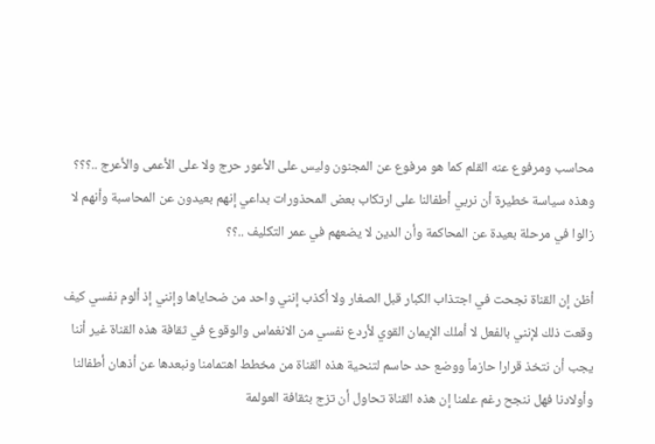محاسب ومرفوع عنه القلم كما هو مرفوع عن المجنون وليس على الأعور حرج ولا على الأعمى والأعرج ..؟؟؟ وهذه سياسة خطيرة أن نربي أطفالنا على ارتكاب بعض المحذورات بداعي إنهم بعيدون عن المحاسبة وأنهم لا زالوا في مرحلة بعيدة عن المحاكمة وأن الدين لا يضعهم في عمر التكليف ..؟؟

أظن إن القناة نجحت في اجتذاب الكبار قبل الصغار ولا أكذب إنني واحد من ضحاياها وإنني إذ ألوم نفسي كيف وقعت ذلك لإنني بالفعل لا أملك الإيمان القوي لأردع نفسي من الانغماس والوقوع في ثقافة هذه القناة غير أننا يجب أن نتخذ قرارا حازماً ووضع حد حاسم لتنحية هذه القناة من مخطط اهتمامنا ونبعدها عن أذهان أطفالنا وأولادنا فهل ننجح رغم علمنا إن هذه القناة تحاول أن تزج بثقافة العولمة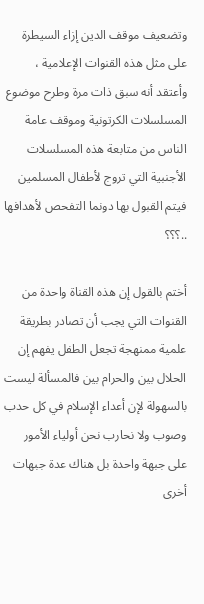وتضعيف موقف الدين إزاء السيطرة على مثل هذه القنوات الإعلامية ، وأعتقد أنه سبق ذات مرة وطرح موضوع المسلسلات الكرتونية وموقف عامة الناس من متابعة هذه المسلسلات الأجنبية التي تروج لأطفال المسلمين فيتم القبول بها دونما التفحص لأهدافها ..؟؟؟

أختم بالقول إن هذه القناة واحدة من القنوات التي يجب أن تصادر بطريقة علمية ممنهجة تجعل الطفل يفهم إن الحلال بين والحرام بين فالمسألة ليست بالسهولة لإن أعداء الإسلام في كل حدب وصوب ولا نحارب نحن أولياء الأمور على جبهة واحدة بل هناك عدة جبهات أخرى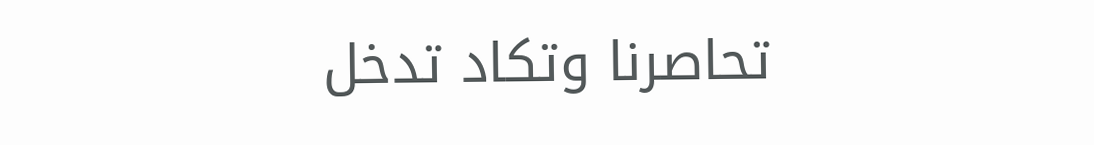تحاصرنا وتكاد تدخل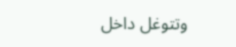وتتوغل داخل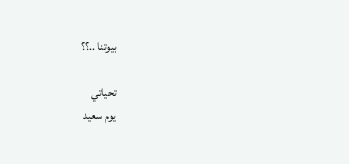بيوتنا ..؟؟

تحياتي
يوم سعيد